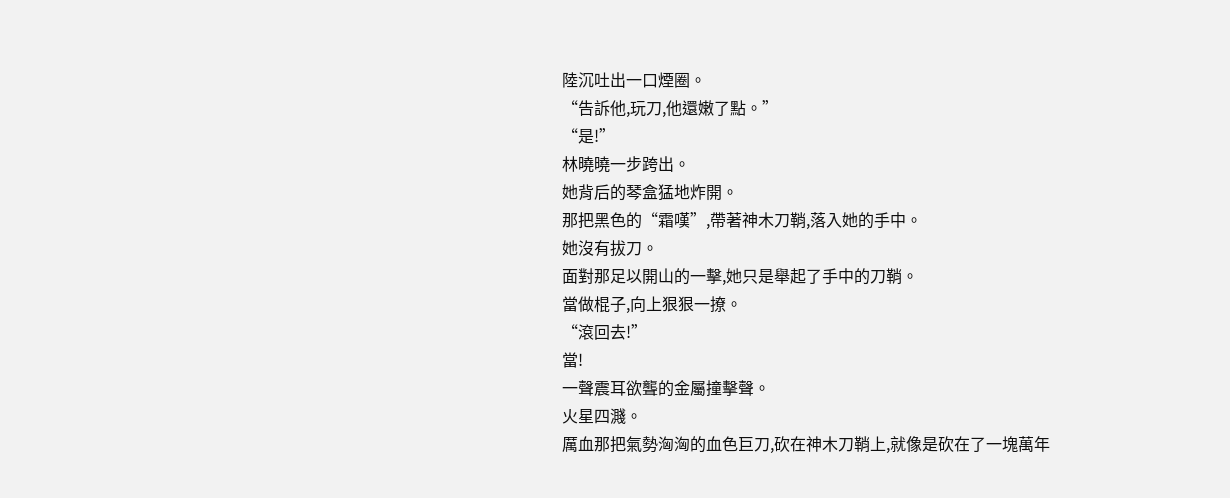陸沉吐出一口煙圈。
“告訴他,玩刀,他還嫩了點。”
“是!”
林曉曉一步跨出。
她背后的琴盒猛地炸開。
那把黑色的“霜嘆”,帶著神木刀鞘,落入她的手中。
她沒有拔刀。
面對那足以開山的一擊,她只是舉起了手中的刀鞘。
當做棍子,向上狠狠一撩。
“滾回去!”
當!
一聲震耳欲聾的金屬撞擊聲。
火星四濺。
厲血那把氣勢洶洶的血色巨刀,砍在神木刀鞘上,就像是砍在了一塊萬年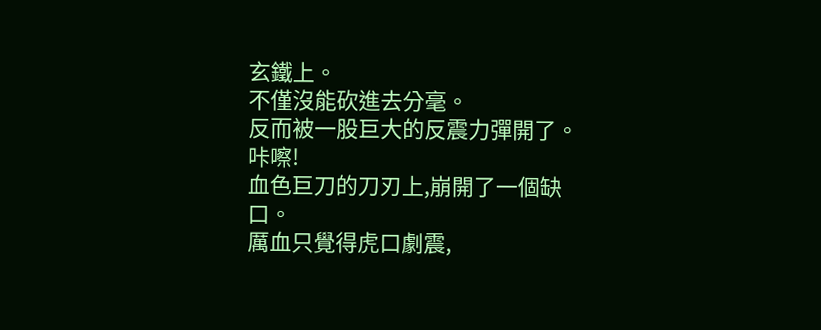玄鐵上。
不僅沒能砍進去分毫。
反而被一股巨大的反震力彈開了。
咔嚓!
血色巨刀的刀刃上,崩開了一個缺口。
厲血只覺得虎口劇震,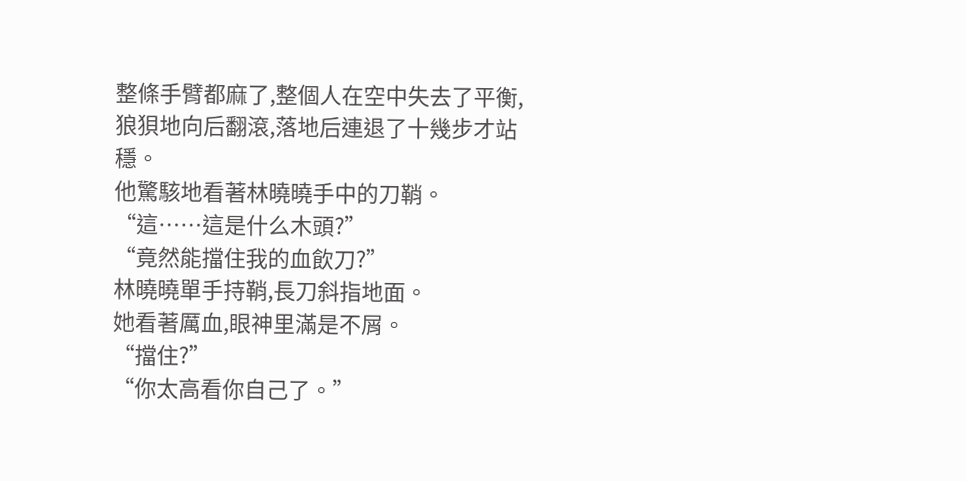整條手臂都麻了,整個人在空中失去了平衡,狼狽地向后翻滾,落地后連退了十幾步才站穩。
他驚駭地看著林曉曉手中的刀鞘。
“這……這是什么木頭?”
“竟然能擋住我的血飲刀?”
林曉曉單手持鞘,長刀斜指地面。
她看著厲血,眼神里滿是不屑。
“擋住?”
“你太高看你自己了。”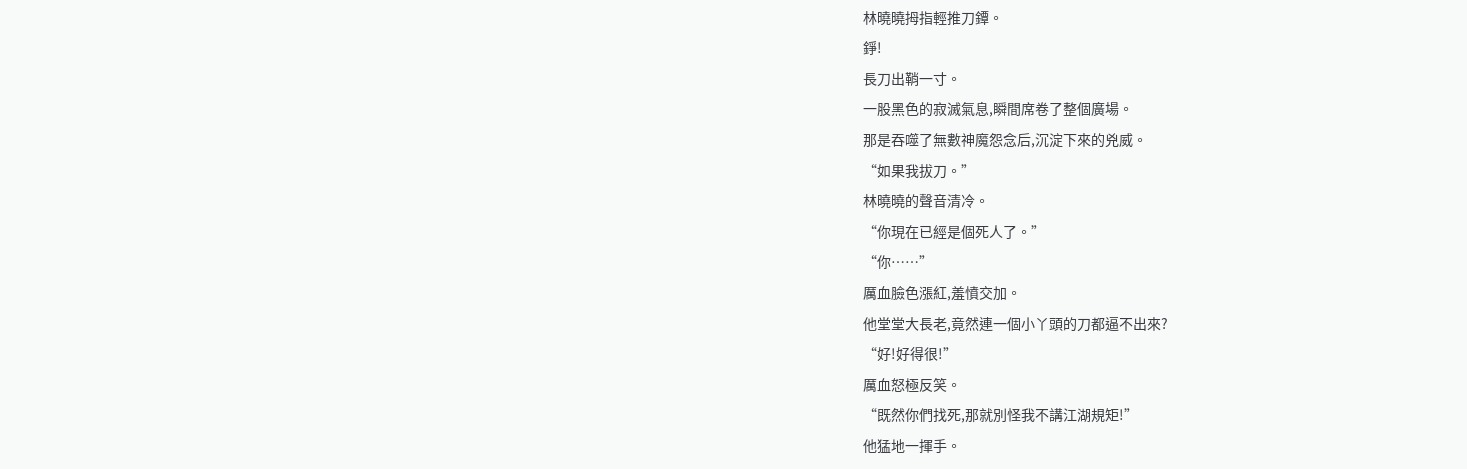林曉曉拇指輕推刀鐔。
錚!
長刀出鞘一寸。
一股黑色的寂滅氣息,瞬間席卷了整個廣場。
那是吞噬了無數神魔怨念后,沉淀下來的兇威。
“如果我拔刀。”
林曉曉的聲音清冷。
“你現在已經是個死人了。”
“你……”
厲血臉色漲紅,羞憤交加。
他堂堂大長老,竟然連一個小丫頭的刀都逼不出來?
“好!好得很!”
厲血怒極反笑。
“既然你們找死,那就別怪我不講江湖規矩!”
他猛地一揮手。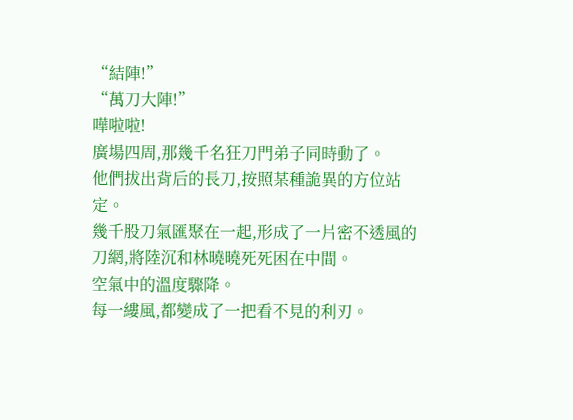“結陣!”
“萬刀大陣!”
嘩啦啦!
廣場四周,那幾千名狂刀門弟子同時動了。
他們拔出背后的長刀,按照某種詭異的方位站定。
幾千股刀氣匯聚在一起,形成了一片密不透風的刀網,將陸沉和林曉曉死死困在中間。
空氣中的溫度驟降。
每一縷風,都變成了一把看不見的利刃。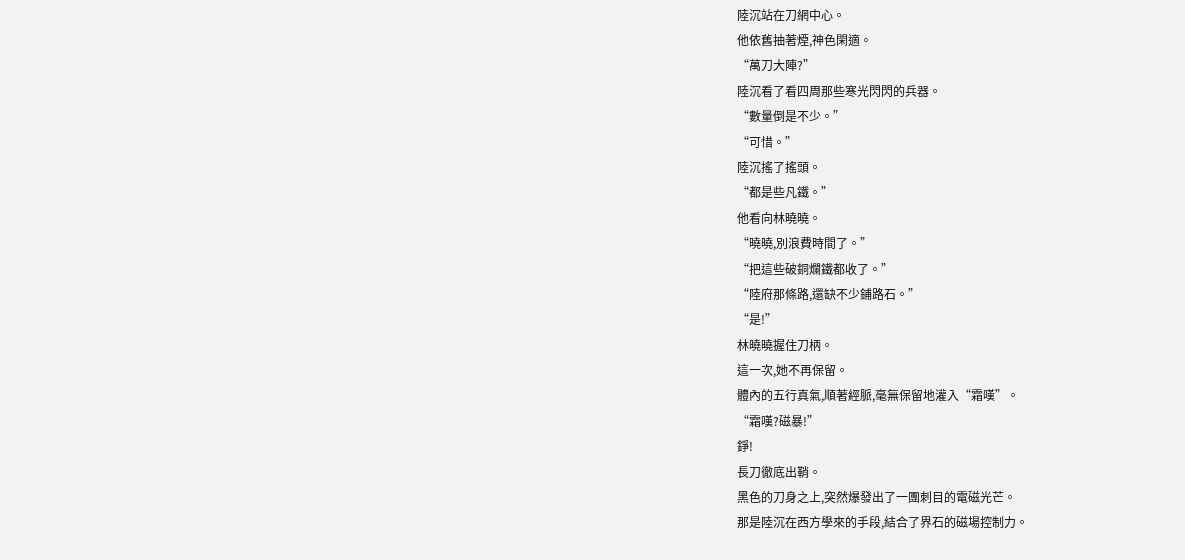陸沉站在刀網中心。
他依舊抽著煙,神色閑適。
“萬刀大陣?”
陸沉看了看四周那些寒光閃閃的兵器。
“數量倒是不少。”
“可惜。”
陸沉搖了搖頭。
“都是些凡鐵。”
他看向林曉曉。
“曉曉,別浪費時間了。”
“把這些破銅爛鐵都收了。”
“陸府那條路,還缺不少鋪路石。”
“是!”
林曉曉握住刀柄。
這一次,她不再保留。
體內的五行真氣,順著經脈,毫無保留地灌入“霜嘆”。
“霜嘆?磁暴!”
錚!
長刀徹底出鞘。
黑色的刀身之上,突然爆發出了一團刺目的電磁光芒。
那是陸沉在西方學來的手段,結合了界石的磁場控制力。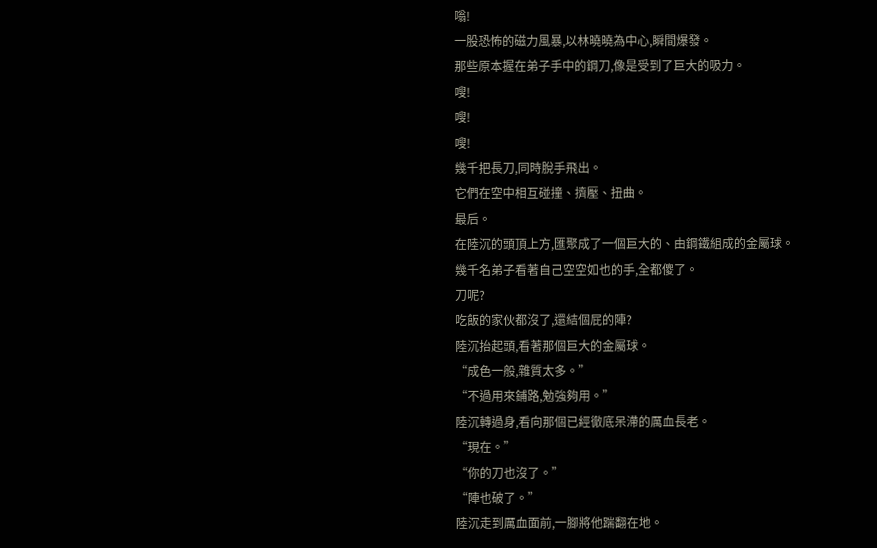嗡!
一股恐怖的磁力風暴,以林曉曉為中心,瞬間爆發。
那些原本握在弟子手中的鋼刀,像是受到了巨大的吸力。
嗖!
嗖!
嗖!
幾千把長刀,同時脫手飛出。
它們在空中相互碰撞、擠壓、扭曲。
最后。
在陸沉的頭頂上方,匯聚成了一個巨大的、由鋼鐵組成的金屬球。
幾千名弟子看著自己空空如也的手,全都傻了。
刀呢?
吃飯的家伙都沒了,還結個屁的陣?
陸沉抬起頭,看著那個巨大的金屬球。
“成色一般,雜質太多。”
“不過用來鋪路,勉強夠用。”
陸沉轉過身,看向那個已經徹底呆滯的厲血長老。
“現在。”
“你的刀也沒了。”
“陣也破了。”
陸沉走到厲血面前,一腳將他踹翻在地。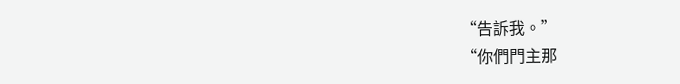“告訴我。”
“你們門主那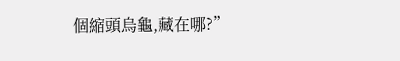個縮頭烏龜,藏在哪?”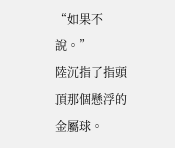“如果不說。”
陸沉指了指頭頂那個懸浮的金屬球。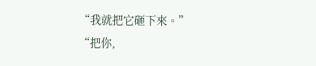“我就把它砸下來。”
“把你,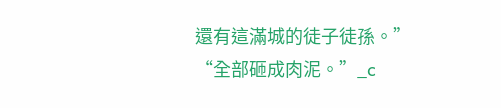還有這滿城的徒子徒孫。”
“全部砸成肉泥。”_c